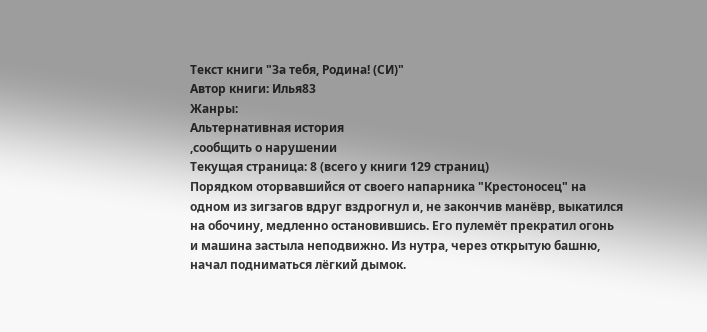Текст книги "За тебя, Родина! (СИ)"
Автор книги: Илья83
Жанры:
Альтернативная история
,сообщить о нарушении
Текущая страница: 8 (всего у книги 129 страниц)
Порядком оторвавшийся от своего напарника "Крестоносец" на одном из зигзагов вдруг вздрогнул и, не закончив манёвр, выкатился на обочину, медленно остановившись. Его пулемёт прекратил огонь и машина застыла неподвижно. Из нутра, через открытую башню, начал подниматься лёгкий дымок.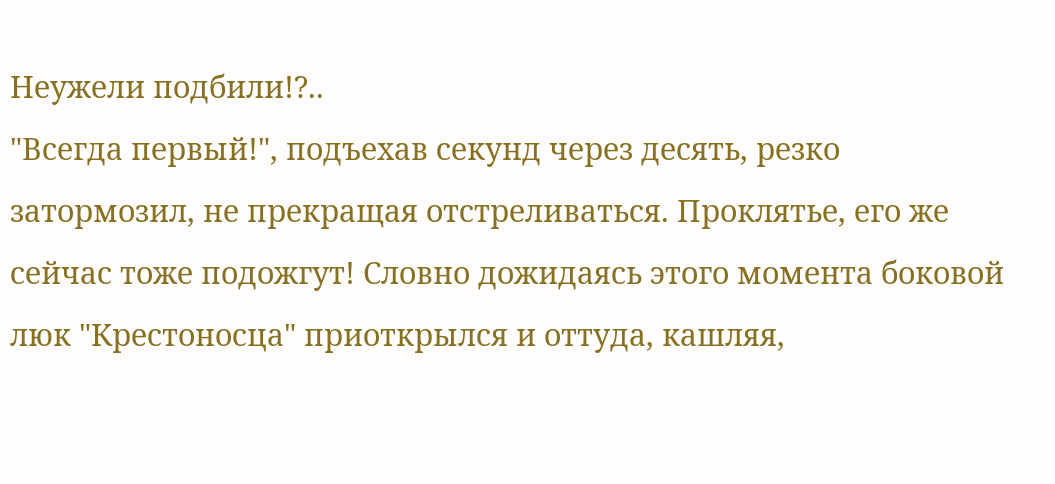Неужели подбили!?..
"Всегда первый!", подъехав секунд через десять, резко затормозил, не прекращая отстреливаться. Проклятье, его же сейчас тоже подожгут! Словно дожидаясь этого момента боковой люк "Крестоносца" приоткрылся и оттуда, кашляя,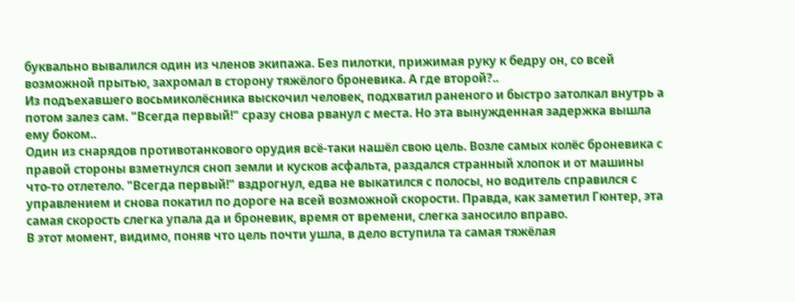буквально вывалился один из членов экипажа. Без пилотки, прижимая руку к бедру он, со всей возможной прытью, захромал в сторону тяжёлого броневика. А где второй?..
Из подъехавшего восьмиколёсника выскочил человек, подхватил раненого и быстро затолкал внутрь а потом залез сам. "Всегда первый!" сразу снова рванул с места. Но эта вынужденная задержка вышла ему боком..
Один из снарядов противотанкового орудия всё-таки нашёл свою цель. Возле самых колёс броневика с правой стороны взметнулся сноп земли и кусков асфальта, раздался странный хлопок и от машины что-то отлетело. "Всегда первый!" вздрогнул, едва не выкатился с полосы, но водитель справился с управлением и снова покатил по дороге на всей возможной скорости. Правда, как заметил Гюнтер, эта самая скорость слегка упала да и броневик, время от времени, слегка заносило вправо.
В этот момент, видимо, поняв что цель почти ушла, в дело вступила та самая тяжёлая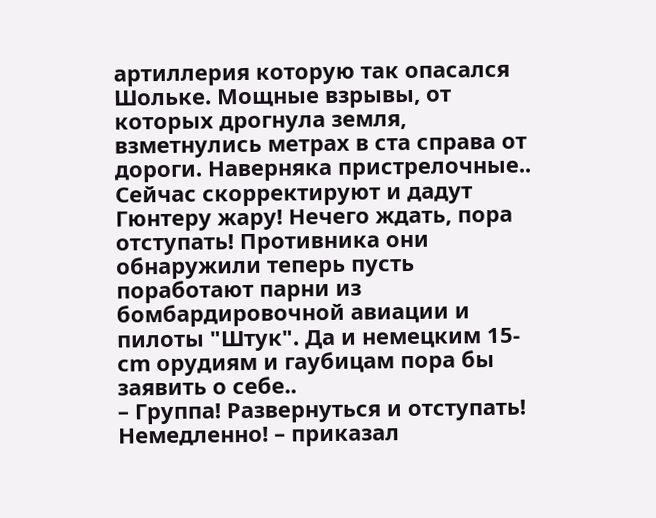артиллерия которую так опасался Шольке. Мощные взрывы, от которых дрогнула земля, взметнулись метрах в ста справа от дороги. Наверняка пристрелочные.. Сейчас скорректируют и дадут Гюнтеру жару! Нечего ждать, пора отступать! Противника они обнаружили теперь пусть поработают парни из бомбардировочной авиации и пилоты "Штук". Да и немецким 15-сm орудиям и гаубицам пора бы заявить о себе..
– Группа! Развернуться и отступать! Немедленно! – приказал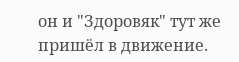он и "Здоровяк" тут же пришёл в движение.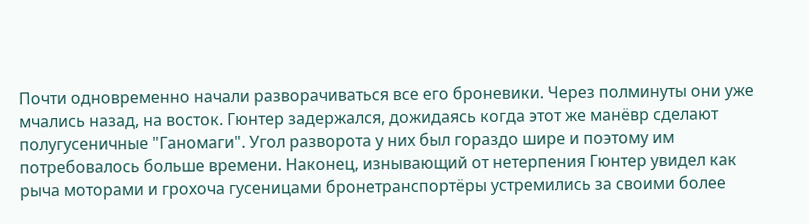Почти одновременно начали разворачиваться все его броневики. Через полминуты они уже мчались назад, на восток. Гюнтер задержался, дожидаясь когда этот же манёвр сделают полугусеничные "Ганомаги". Угол разворота у них был гораздо шире и поэтому им потребовалось больше времени. Наконец, изнывающий от нетерпения Гюнтер увидел как рыча моторами и грохоча гусеницами бронетранспортёры устремились за своими более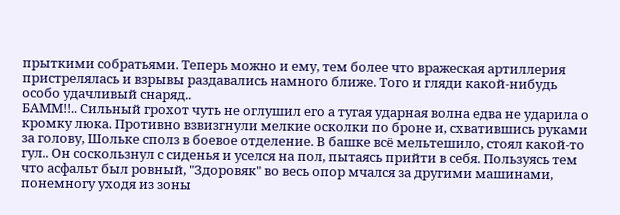прыткими собратьями. Теперь можно и ему, тем более что вражеская артиллерия пристрелялась и взрывы раздавались намного ближе. Того и гляди какой-нибудь особо удачливый снаряд..
БАММ!!.. Сильный грохот чуть не оглушил его а тугая ударная волна едва не ударила о кромку люка. Противно взвизгнули мелкие осколки по броне и, схватившись руками за голову, Шольке сполз в боевое отделение. В башке всё мельтешило, стоял какой-то гул.. Он соскользнул с сиденья и уселся на пол, пытаясь прийти в себя. Пользуясь тем что асфальт был ровный, "Здоровяк" во весь опор мчался за другими машинами, понемногу уходя из зоны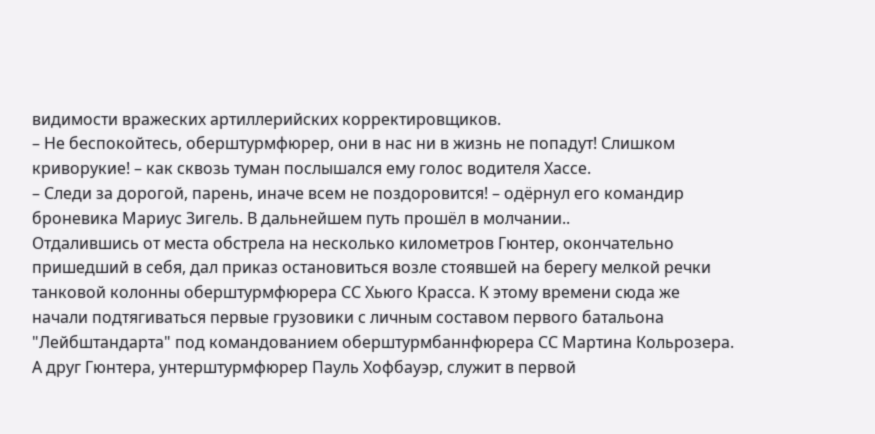видимости вражеских артиллерийских корректировщиков.
– Не беспокойтесь, оберштурмфюрер, они в нас ни в жизнь не попадут! Слишком криворукие! – как сквозь туман послышался ему голос водителя Хассе.
– Следи за дорогой, парень, иначе всем не поздоровится! – одёрнул его командир броневика Мариус Зигель. В дальнейшем путь прошёл в молчании..
Отдалившись от места обстрела на несколько километров Гюнтер, окончательно пришедший в себя, дал приказ остановиться возле стоявшей на берегу мелкой речки танковой колонны оберштурмфюрера СС Хьюго Красса. К этому времени сюда же начали подтягиваться первые грузовики с личным составом первого батальона "Лейбштандарта" под командованием оберштурмбаннфюрера СС Мартина Кольрозера. А друг Гюнтера, унтерштурмфюрер Пауль Хофбауэр, служит в первой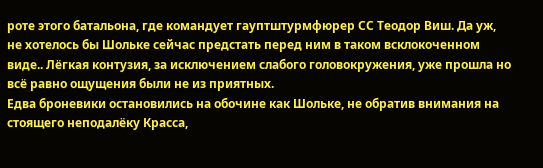роте этого батальона, где командует гауптштурмфюрер СС Теодор Виш. Да уж, не хотелось бы Шольке сейчас предстать перед ним в таком всклокоченном виде.. Лёгкая контузия, за исключением слабого головокружения, уже прошла но всё равно ощущения были не из приятных.
Едва броневики остановились на обочине как Шольке, не обратив внимания на стоящего неподалёку Красса,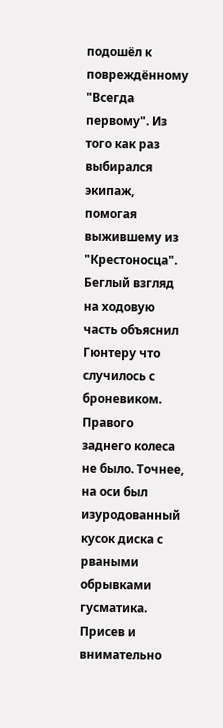подошёл к повреждённому "Всегда первому". Из того как раз выбирался экипаж, помогая выжившему из "Крестоносца". Беглый взгляд на ходовую часть объяснил Гюнтеру что случилось с броневиком.
Правого заднего колеса не было. Точнее, на оси был изуродованный кусок диска с рваными обрывками гусматика. Присев и внимательно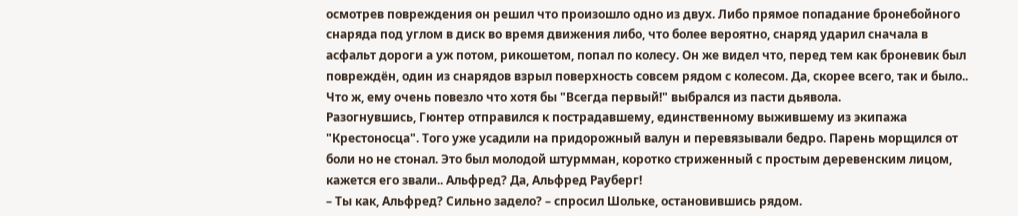осмотрев повреждения он решил что произошло одно из двух. Либо прямое попадание бронебойного снаряда под углом в диск во время движения либо, что более вероятно, снаряд ударил сначала в асфальт дороги а уж потом, рикошетом, попал по колесу. Он же видел что, перед тем как броневик был повреждён, один из снарядов взрыл поверхность совсем рядом с колесом. Да, скорее всего, так и было.. Что ж, ему очень повезло что хотя бы "Всегда первый!" выбрался из пасти дьявола.
Разогнувшись, Гюнтер отправился к пострадавшему, единственному выжившему из экипажа "Крестоносца". Того уже усадили на придорожный валун и перевязывали бедро. Парень морщился от боли но не стонал. Это был молодой штурмман, коротко стриженный с простым деревенским лицом, кажется его звали.. Альфред? Да, Альфред Рауберг!
– Ты как, Альфред? Сильно задело? – спросил Шольке, остановившись рядом.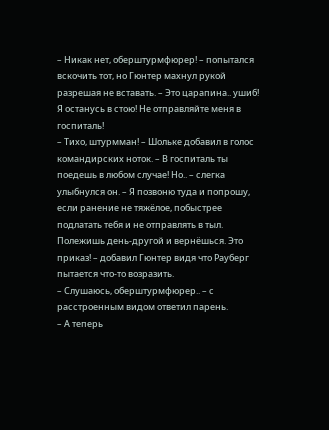– Никак нет, оберштурмфюрер! – попытался вскочить тот, но Гюнтер махнул рукой разрешая не вставать. – Это царапина.. ушиб! Я останусь в стою! Не отправляйте меня в госпиталь!
– Тихо, штурмман! – Шольке добавил в голос командирских ноток. – В госпиталь ты поедешь в любом случае! Но.. – слегка улыбнулся он. – Я позвоню туда и попрошу, если ранение не тяжёлое, побыстрее подлатать тебя и не отправлять в тыл. Полежишь день-другой и вернёшься. Это приказ! – добавил Гюнтер видя что Рауберг пытается что-то возразить.
– Слушаюсь, оберштурмфюрер.. – с расстроенным видом ответил парень.
– А теперь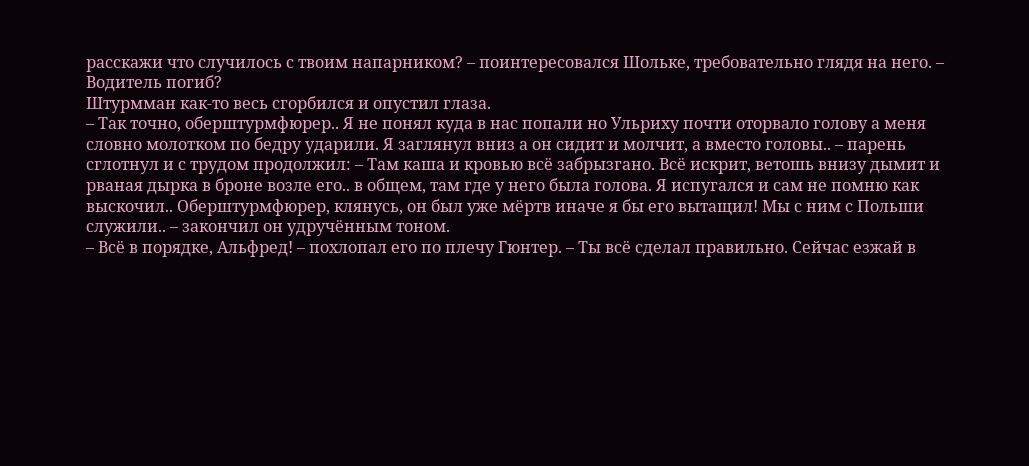расскажи что случилось с твоим напарником? – поинтересовался Шольке, требовательно глядя на него. – Водитель погиб?
Штурмман как-то весь сгорбился и опустил глаза.
– Так точно, оберштурмфюрер.. Я не понял куда в нас попали но Ульриху почти оторвало голову а меня словно молотком по бедру ударили. Я заглянул вниз а он сидит и молчит, а вместо головы.. – парень сглотнул и с трудом продолжил: – Там каша и кровью всё забрызгано. Всё искрит, ветошь внизу дымит и рваная дырка в броне возле его.. в общем, там где у него была голова. Я испугался и сам не помню как выскочил.. Оберштурмфюрер, клянусь, он был уже мёртв иначе я бы его вытащил! Мы с ним с Польши служили.. – закончил он удручённым тоном.
– Всё в порядке, Альфред! – похлопал его по плечу Гюнтер. – Ты всё сделал правильно. Сейчас езжай в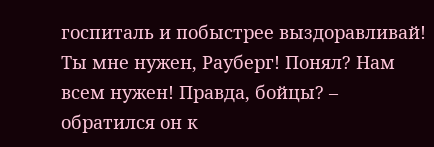госпиталь и побыстрее выздоравливай! Ты мне нужен, Рауберг! Понял? Нам всем нужен! Правда, бойцы? – обратился он к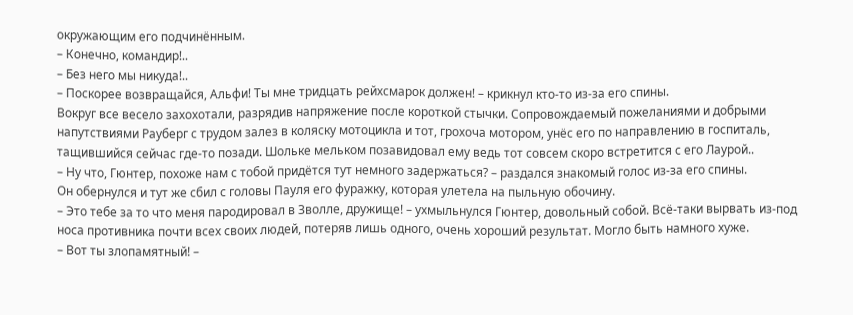окружающим его подчинённым.
– Конечно, командир!..
– Без него мы никуда!..
– Поскорее возвращайся, Альфи! Ты мне тридцать рейхсмарок должен! – крикнул кто-то из-за его спины.
Вокруг все весело захохотали, разрядив напряжение после короткой стычки. Сопровождаемый пожеланиями и добрыми напутствиями Рауберг с трудом залез в коляску мотоцикла и тот, грохоча мотором, унёс его по направлению в госпиталь, тащившийся сейчас где-то позади. Шольке мельком позавидовал ему ведь тот совсем скоро встретится с его Лаурой..
– Ну что, Гюнтер, похоже нам с тобой придётся тут немного задержаться? – раздался знакомый голос из-за его спины.
Он обернулся и тут же сбил с головы Пауля его фуражку, которая улетела на пыльную обочину.
– Это тебе за то что меня пародировал в Зволле, дружище! – ухмыльнулся Гюнтер, довольный собой. Всё-таки вырвать из-под носа противника почти всех своих людей, потеряв лишь одного, очень хороший результат. Могло быть намного хуже.
– Вот ты злопамятный! –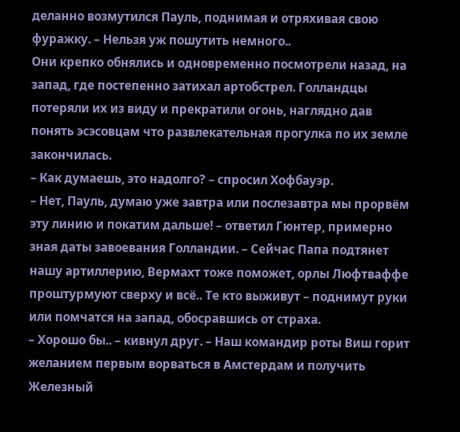деланно возмутился Пауль, поднимая и отряхивая свою фуражку. – Нельзя уж пошутить немного..
Они крепко обнялись и одновременно посмотрели назад, на запад, где постепенно затихал артобстрел. Голландцы потеряли их из виду и прекратили огонь, наглядно дав понять эсэсовцам что развлекательная прогулка по их земле закончилась.
– Как думаешь, это надолго? – спросил Хофбауэр.
– Нет, Пауль, думаю уже завтра или послезавтра мы прорвём эту линию и покатим дальше! – ответил Гюнтер, примерно зная даты завоевания Голландии. – Сейчас Папа подтянет нашу артиллерию, Вермахт тоже поможет, орлы Люфтваффе проштурмуют сверху и всё.. Те кто выживут – поднимут руки или помчатся на запад, обосравшись от страха.
– Хорошо бы.. – кивнул друг. – Наш командир роты Виш горит желанием первым ворваться в Амстердам и получить Железный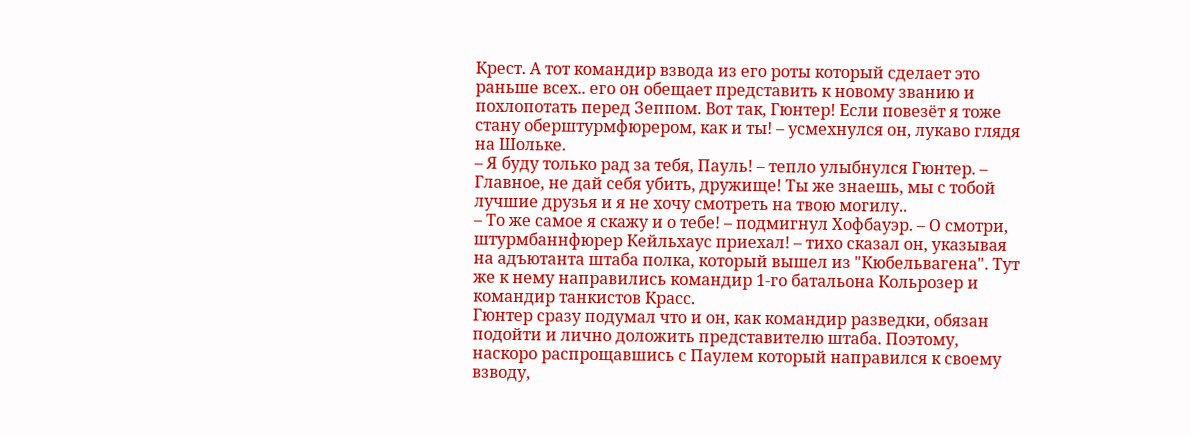Крест. А тот командир взвода из его роты который сделает это раньше всех.. его он обещает представить к новому званию и похлопотать перед Зеппом. Вот так, Гюнтер! Если повезёт я тоже стану оберштурмфюрером, как и ты! – усмехнулся он, лукаво глядя на Шольке.
– Я буду только рад за тебя, Пауль! – тепло улыбнулся Гюнтер. – Главное, не дай себя убить, дружище! Ты же знаешь, мы с тобой лучшие друзья и я не хочу смотреть на твою могилу..
– То же самое я скажу и о тебе! – подмигнул Хофбауэр. – О смотри, штурмбаннфюрер Кейльхаус приехал! – тихо сказал он, указывая на адъютанта штаба полка, который вышел из "Кюбельвагена". Тут же к нему направились командир 1-го батальона Кольрозер и командир танкистов Красс.
Гюнтер сразу подумал что и он, как командир разведки, обязан подойти и лично доложить представителю штаба. Поэтому, наскоро распрощавшись с Паулем который направился к своему взводу,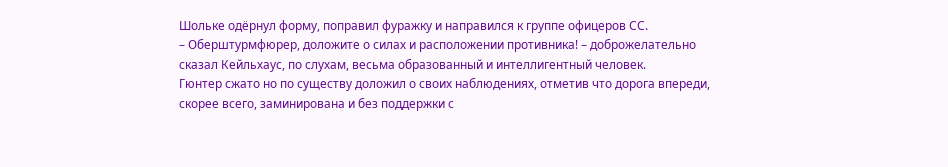Шольке одёрнул форму, поправил фуражку и направился к группе офицеров СС.
– Оберштурмфюрер, доложите о силах и расположении противника! – доброжелательно сказал Кейльхаус, по слухам, весьма образованный и интеллигентный человек.
Гюнтер сжато но по существу доложил о своих наблюдениях, отметив что дорога впереди, скорее всего, заминирована и без поддержки с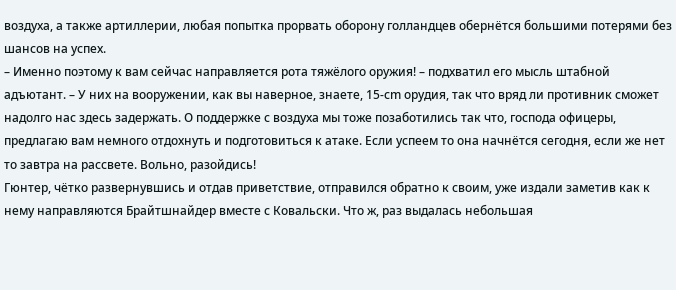воздуха, а также артиллерии, любая попытка прорвать оборону голландцев обернётся большими потерями без шансов на успех.
– Именно поэтому к вам сейчас направляется рота тяжёлого оружия! – подхватил его мысль штабной адъютант. – У них на вооружении, как вы наверное, знаете, 15-сm орудия, так что вряд ли противник сможет надолго нас здесь задержать. О поддержке с воздуха мы тоже позаботились так что, господа офицеры, предлагаю вам немного отдохнуть и подготовиться к атаке. Если успеем то она начнётся сегодня, если же нет то завтра на рассвете. Вольно, разойдись!
Гюнтер, чётко развернувшись и отдав приветствие, отправился обратно к своим, уже издали заметив как к нему направляются Брайтшнайдер вместе с Ковальски. Что ж, раз выдалась небольшая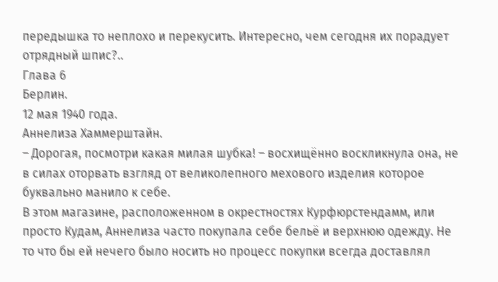передышка то неплохо и перекусить. Интересно, чем сегодня их порадует отрядный шпис?..
Глава 6
Берлин.
12 мая 1940 года.
Аннелиза Хаммерштайн.
– Дорогая, посмотри какая милая шубка! – восхищённо воскликнула она, не в силах оторвать взгляд от великолепного мехового изделия которое буквально манило к себе.
В этом магазине, расположенном в окрестностях Курфюрстендамм, или просто Кудам, Аннелиза часто покупала себе бельё и верхнюю одежду. Не то что бы ей нечего было носить но процесс покупки всегда доставлял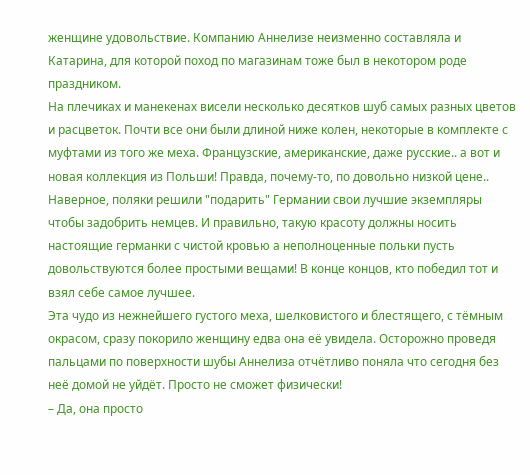женщине удовольствие. Компанию Аннелизе неизменно составляла и Катарина, для которой поход по магазинам тоже был в некотором роде праздником.
На плечиках и манекенах висели несколько десятков шуб самых разных цветов и расцветок. Почти все они были длиной ниже колен, некоторые в комплекте с муфтами из того же меха. Французские, американские, даже русские.. а вот и новая коллекция из Польши! Правда, почему-то, по довольно низкой цене.. Наверное, поляки решили "подарить" Германии свои лучшие экземпляры чтобы задобрить немцев. И правильно, такую красоту должны носить настоящие германки с чистой кровью а неполноценные польки пусть довольствуются более простыми вещами! В конце концов, кто победил тот и взял себе самое лучшее.
Эта чудо из нежнейшего густого меха, шелковистого и блестящего, с тёмным окрасом, сразу покорило женщину едва она её увидела. Осторожно проведя пальцами по поверхности шубы Аннелиза отчётливо поняла что сегодня без неё домой не уйдёт. Просто не сможет физически!
– Да, она просто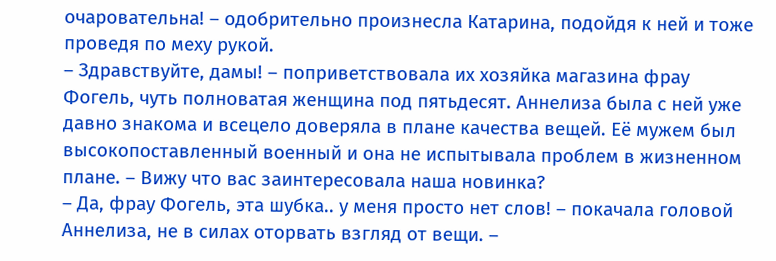очаровательна! – одобрительно произнесла Катарина, подойдя к ней и тоже проведя по меху рукой.
– Здравствуйте, дамы! – поприветствовала их хозяйка магазина фрау Фогель, чуть полноватая женщина под пятьдесят. Аннелиза была с ней уже давно знакома и всецело доверяла в плане качества вещей. Её мужем был высокопоставленный военный и она не испытывала проблем в жизненном плане. – Вижу что вас заинтересовала наша новинка?
– Да, фрау Фогель, эта шубка.. у меня просто нет слов! – покачала головой Аннелиза, не в силах оторвать взгляд от вещи. –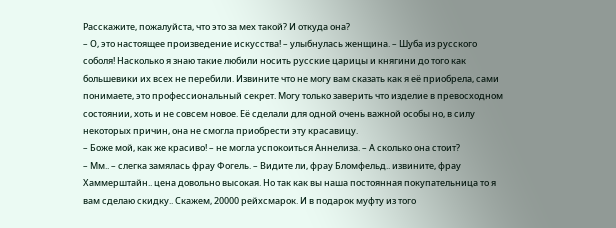Расскажите, пожалуйста, что это за мех такой? И откуда она?
– О, это настоящее произведение искусства! – улыбнулась женщина. – Шуба из русского соболя! Насколько я знаю такие любили носить русские царицы и княгини до того как большевики их всех не перебили. Извините что не могу вам сказать как я её приобрела, сами понимаете, это профессиональный секрет. Могу только заверить что изделие в превосходном состоянии, хоть и не совсем новое. Её сделали для одной очень важной особы но, в силу некоторых причин, она не смогла приобрести эту красавицу.
– Боже мой, как же красиво! – не могла успокоиться Аннелиза. – А сколько она стоит?
– Мм.. – слегка замялась фрау Фогель. – Видите ли, фрау Бломфельд.. извините, фрау Хаммерштайн.. цена довольно высокая. Но так как вы наша постоянная покупательница то я вам сделаю скидку.. Скажем, 20000 рейхсмарок. И в подарок муфту из того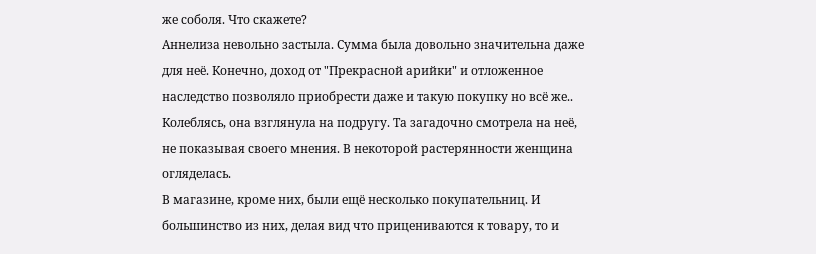же соболя. Что скажете?
Аннелиза невольно застыла. Сумма была довольно значительна даже для неё. Конечно, доход от "Прекрасной арийки" и отложенное наследство позволяло приобрести даже и такую покупку но всё же.. Колеблясь, она взглянула на подругу. Та загадочно смотрела на неё, не показывая своего мнения. В некоторой растерянности женщина огляделась.
В магазине, кроме них, были ещё несколько покупательниц. И большинство из них, делая вид что прицениваются к товару, то и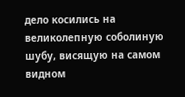дело косились на великолепную соболиную шубу, висящую на самом видном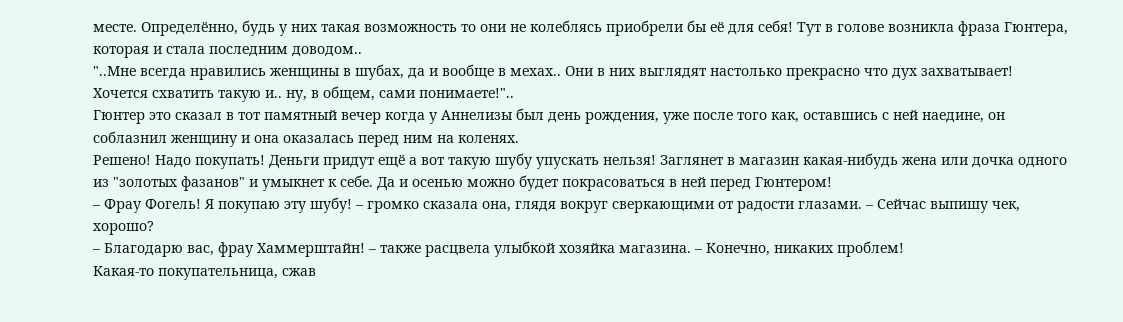месте. Определённо, будь у них такая возможность то они не колеблясь приобрели бы её для себя! Тут в голове возникла фраза Гюнтера, которая и стала последним доводом..
"..Мне всегда нравились женщины в шубах, да и вообще в мехах.. Они в них выглядят настолько прекрасно что дух захватывает! Хочется схватить такую и.. ну, в общем, сами понимаете!"..
Гюнтер это сказал в тот памятный вечер когда у Аннелизы был день рождения, уже после того как, оставшись с ней наедине, он соблазнил женщину и она оказалась перед ним на коленях.
Решено! Надо покупать! Деньги придут ещё а вот такую шубу упускать нельзя! Заглянет в магазин какая-нибудь жена или дочка одного из "золотых фазанов" и умыкнет к себе. Да и осенью можно будет покрасоваться в ней перед Гюнтером!
– Фрау Фогель! Я покупаю эту шубу! – громко сказала она, глядя вокруг сверкающими от радости глазами. – Сейчас выпишу чек, хорошо?
– Благодарю вас, фрау Хаммерштайн! – также расцвела улыбкой хозяйка магазина. – Конечно, никаких проблем!
Какая-то покупательница, сжав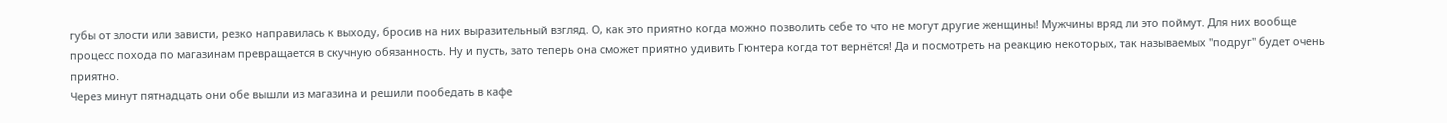губы от злости или зависти, резко направилась к выходу, бросив на них выразительный взгляд. О, как это приятно когда можно позволить себе то что не могут другие женщины! Мужчины вряд ли это поймут. Для них вообще процесс похода по магазинам превращается в скучную обязанность. Ну и пусть, зато теперь она сможет приятно удивить Гюнтера когда тот вернётся! Да и посмотреть на реакцию некоторых, так называемых "подруг" будет очень приятно.
Через минут пятнадцать они обе вышли из магазина и решили пообедать в кафе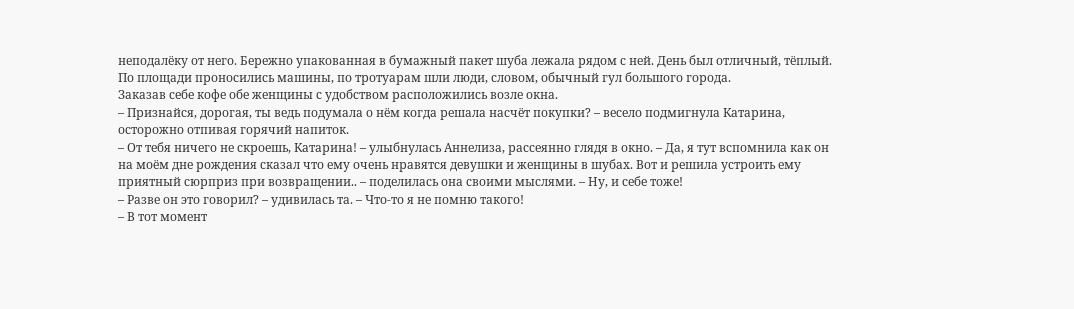неподалёку от него. Бережно упакованная в бумажный пакет шуба лежала рядом с ней. День был отличный, тёплый. По площади проносились машины, по тротуарам шли люди, словом, обычный гул большого города.
Заказав себе кофе обе женщины с удобством расположились возле окна.
– Признайся, дорогая, ты ведь подумала о нём когда решала насчёт покупки? – весело подмигнула Катарина, осторожно отпивая горячий напиток.
– От тебя ничего не скроешь, Катарина! – улыбнулась Аннелиза, рассеянно глядя в окно. – Да, я тут вспомнила как он на моём дне рождения сказал что ему очень нравятся девушки и женщины в шубах. Вот и решила устроить ему приятный сюрприз при возвращении.. – поделилась она своими мыслями. – Ну, и себе тоже!
– Разве он это говорил? – удивилась та. – Что-то я не помню такого!
– В тот момент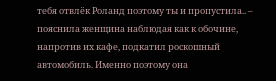тебя отвлёк Роланд поэтому ты и пропустила.. – пояснила женщина наблюдая как к обочине, напротив их кафе, подкатил роскошный автомобиль. Именно поэтому она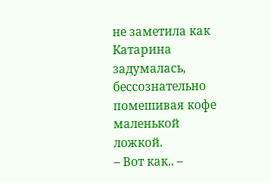не заметила как Катарина задумалась, бессознательно помешивая кофе маленькой ложкой.
– Вот как.. –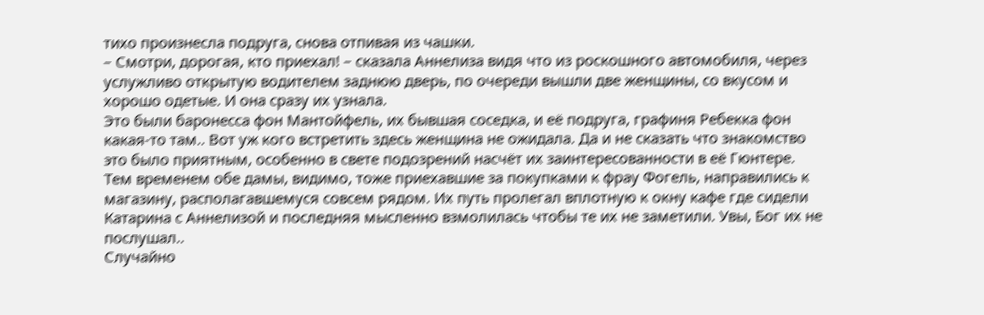тихо произнесла подруга, снова отпивая из чашки.
– Смотри, дорогая, кто приехал! – сказала Аннелиза видя что из роскошного автомобиля, через услужливо открытую водителем заднюю дверь, по очереди вышли две женщины, со вкусом и хорошо одетые. И она сразу их узнала.
Это были баронесса фон Мантойфель, их бывшая соседка, и её подруга, графиня Ребекка фон какая-то там.. Вот уж кого встретить здесь женщина не ожидала. Да и не сказать что знакомство это было приятным, особенно в свете подозрений насчёт их заинтересованности в её Гюнтере.
Тем временем обе дамы, видимо, тоже приехавшие за покупками к фрау Фогель, направились к магазину, располагавшемуся совсем рядом. Их путь пролегал вплотную к окну кафе где сидели Катарина с Аннелизой и последняя мысленно взмолилась чтобы те их не заметили. Увы, Бог их не послушал..
Случайно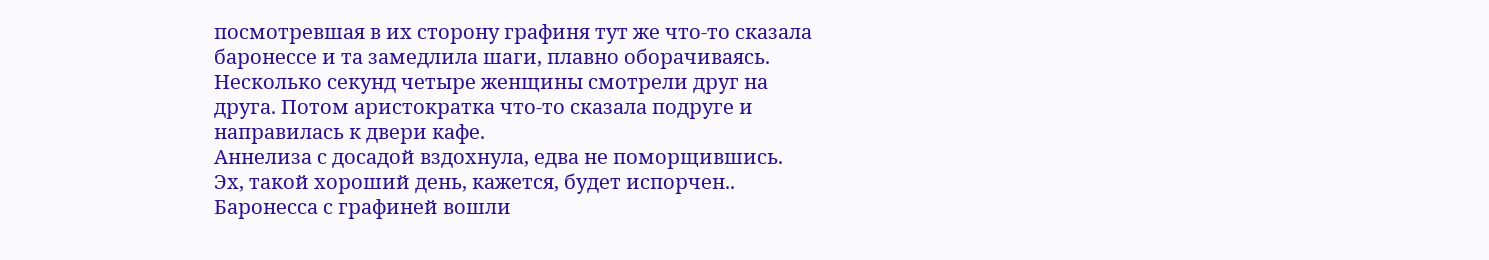посмотревшая в их сторону графиня тут же что-то сказала баронессе и та замедлила шаги, плавно оборачиваясь. Несколько секунд четыре женщины смотрели друг на друга. Потом аристократка что-то сказала подруге и направилась к двери кафе.
Аннелиза с досадой вздохнула, едва не поморщившись. Эх, такой хороший день, кажется, будет испорчен..
Баронесса с графиней вошли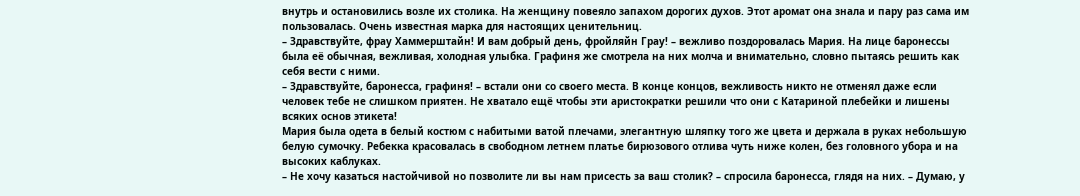внутрь и остановились возле их столика. На женщину повеяло запахом дорогих духов. Этот аромат она знала и пару раз сама им пользовалась. Очень известная марка для настоящих ценительниц.
– Здравствуйте, фрау Хаммерштайн! И вам добрый день, фройляйн Грау! – вежливо поздоровалась Мария. На лице баронессы была её обычная, вежливая, холодная улыбка. Графиня же смотрела на них молча и внимательно, словно пытаясь решить как себя вести с ними.
– Здравствуйте, баронесса, графиня! – встали они со своего места. В конце концов, вежливость никто не отменял даже если человек тебе не слишком приятен. Не хватало ещё чтобы эти аристократки решили что они с Катариной плебейки и лишены всяких основ этикета!
Мария была одета в белый костюм с набитыми ватой плечами, элегантную шляпку того же цвета и держала в руках небольшую белую сумочку. Ребекка красовалась в свободном летнем платье бирюзового отлива чуть ниже колен, без головного убора и на высоких каблуках.
– Не хочу казаться настойчивой но позволите ли вы нам присесть за ваш столик? – спросила баронесса, глядя на них. – Думаю, у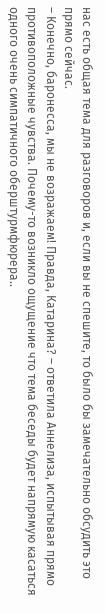нас есть общая тема для разговоров и, если вы не спешите, то было бы замечательно обсудить это прямо сейчас.
– Конечно, баронесса, мы не возражаем! Правда, Катарина? – ответила Аннелиза, испытывая прямо противоположные чувства. Почему-то возникло ощущение что тема беседы будет напрямую касаться одного очень симпатичного оберштурмфюрера..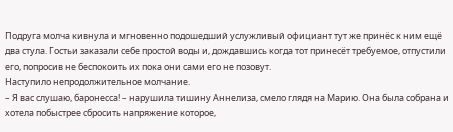Подруга молча кивнула и мгновенно подошедший услужливый официант тут же принёс к ним ещё два стула. Гостьи заказали себе простой воды и, дождавшись когда тот принесёт требуемое, отпустили его, попросив не беспокоить их пока они сами его не позовут.
Наступило непродолжительное молчание.
– Я вас слушаю, баронесса! – нарушила тишину Аннелиза, смело глядя на Марию. Она была собрана и хотела побыстрее сбросить напряжение которое,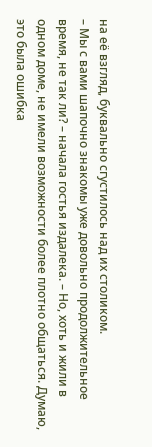на её взгляд, буквально сгустилось над их столиком.
– Мы с вами шапочно знакомы уже довольно продолжительное время, не так ли? – начала гостья издалека. – Но, хоть и жили в одном доме, не имели возможности более плотно общаться. Думаю, это была ошибка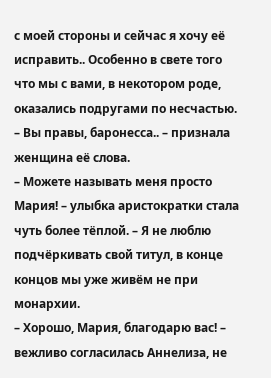с моей стороны и сейчас я хочу её исправить.. Особенно в свете того что мы с вами, в некотором роде, оказались подругами по несчастью.
– Вы правы, баронесса.. – признала женщина её слова.
– Можете называть меня просто Мария! – улыбка аристократки стала чуть более тёплой. – Я не люблю подчёркивать свой титул, в конце концов мы уже живём не при монархии.
– Хорошо, Мария, благодарю вас! – вежливо согласилась Аннелиза, не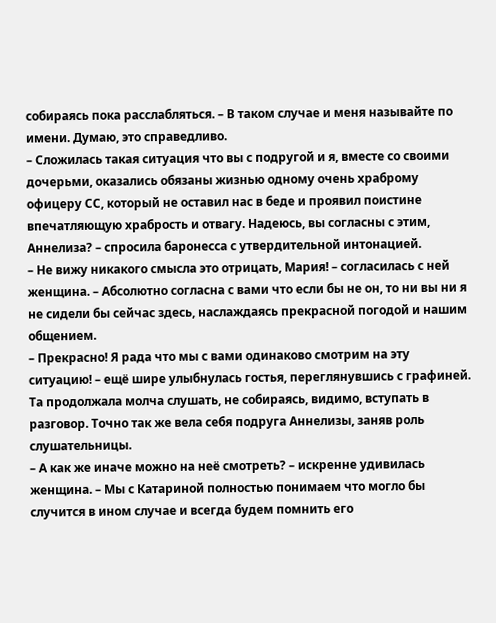собираясь пока расслабляться. – В таком случае и меня называйте по имени. Думаю, это справедливо.
– Сложилась такая ситуация что вы с подругой и я, вместе со своими дочерьми, оказались обязаны жизнью одному очень храброму офицеру СС, который не оставил нас в беде и проявил поистине впечатляющую храбрость и отвагу. Надеюсь, вы согласны с этим, Аннелиза? – спросила баронесса с утвердительной интонацией.
– Не вижу никакого смысла это отрицать, Мария! – согласилась с ней женщина. – Абсолютно согласна с вами что если бы не он, то ни вы ни я не сидели бы сейчас здесь, наслаждаясь прекрасной погодой и нашим общением.
– Прекрасно! Я рада что мы с вами одинаково смотрим на эту ситуацию! – ещё шире улыбнулась гостья, переглянувшись с графиней. Та продолжала молча слушать, не собираясь, видимо, вступать в разговор. Точно так же вела себя подруга Аннелизы, заняв роль слушательницы.
– А как же иначе можно на неё смотреть? – искренне удивилась женщина. – Мы с Катариной полностью понимаем что могло бы случится в ином случае и всегда будем помнить его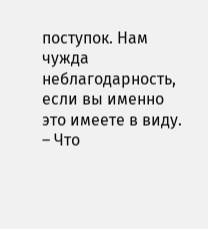поступок. Нам чужда неблагодарность, если вы именно это имеете в виду.
– Что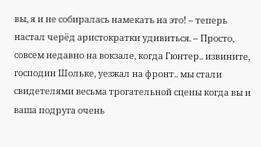вы, я и не собиралась намекать на это! – теперь настал черёд аристократки удивиться. – Просто, совсем недавно на вокзале, когда Гюнтер.. извините, господин Шольке, уезжал на фронт.. мы стали свидетелями весьма трогательной сцены когда вы и ваша подруга очень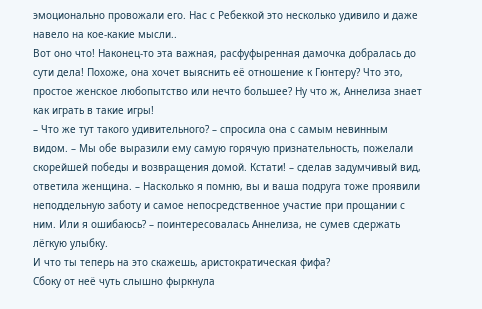эмоционально провожали его. Нас с Ребеккой это несколько удивило и даже навело на кое-какие мысли..
Вот оно что! Наконец-то эта важная, расфуфыренная дамочка добралась до сути дела! Похоже, она хочет выяснить её отношение к Гюнтеру? Что это, простое женское любопытство или нечто большее? Ну что ж, Аннелиза знает как играть в такие игры!
– Что же тут такого удивительного? – спросила она с самым невинным видом. – Мы обе выразили ему самую горячую признательность, пожелали скорейшей победы и возвращения домой. Кстати! – сделав задумчивый вид, ответила женщина. – Насколько я помню, вы и ваша подруга тоже проявили неподдельную заботу и самое непосредственное участие при прощании с ним. Или я ошибаюсь? – поинтересовалась Аннелиза, не сумев сдержать лёгкую улыбку.
И что ты теперь на это скажешь, аристократическая фифа?
Сбоку от неё чуть слышно фыркнула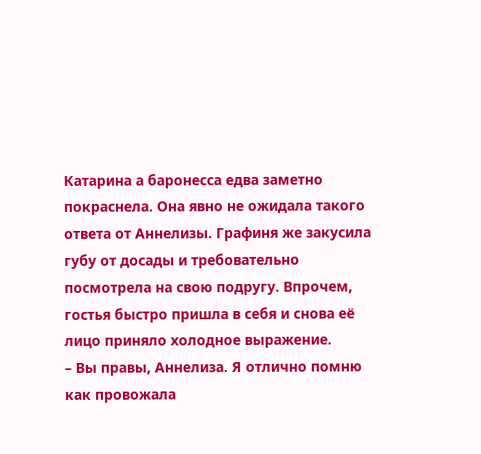Катарина а баронесса едва заметно покраснела. Она явно не ожидала такого ответа от Аннелизы. Графиня же закусила губу от досады и требовательно посмотрела на свою подругу. Впрочем, гостья быстро пришла в себя и снова её лицо приняло холодное выражение.
– Вы правы, Аннелиза. Я отлично помню как провожала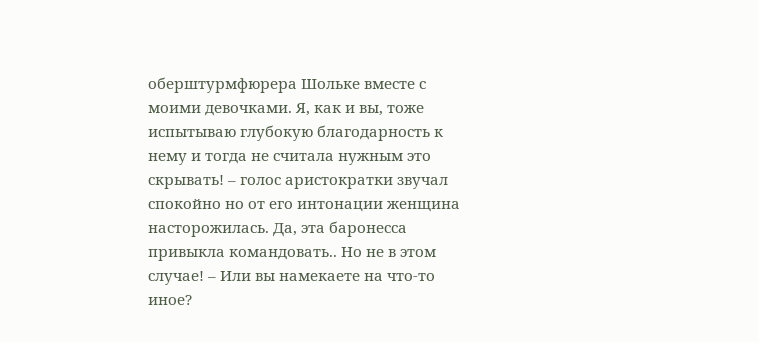оберштурмфюрера Шольке вместе с моими девочками. Я, как и вы, тоже испытываю глубокую благодарность к нему и тогда не считала нужным это скрывать! – голос аристократки звучал спокойно но от его интонации женщина насторожилась. Да, эта баронесса привыкла командовать.. Но не в этом случае! – Или вы намекаете на что-то иное?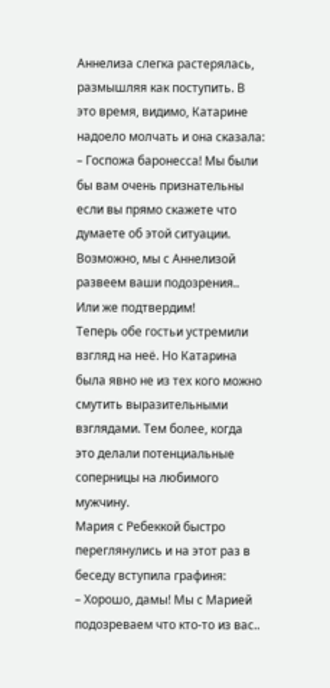Аннелиза слегка растерялась, размышляя как поступить. В это время, видимо, Катарине надоело молчать и она сказала:
– Госпожа баронесса! Мы были бы вам очень признательны если вы прямо скажете что думаете об этой ситуации. Возможно, мы с Аннелизой развеем ваши подозрения.. Или же подтвердим!
Теперь обе гостьи устремили взгляд на неё. Но Катарина была явно не из тех кого можно смутить выразительными взглядами. Тем более, когда это делали потенциальные соперницы на любимого мужчину.
Мария с Ребеккой быстро переглянулись и на этот раз в беседу вступила графиня:
– Хорошо, дамы! Мы с Марией подозреваем что кто-то из вас..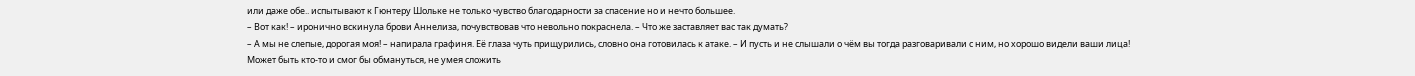или даже обе.. испытывают к Гюнтеру Шольке не только чувство благодарности за спасение но и нечто большее.
– Вот как! – иронично вскинула брови Аннелиза, почувствовав что невольно покраснела. – Что же заставляет вас так думать?
– А мы не слепые, дорогая моя! – напирала графиня. Её глаза чуть прищурились, словно она готовилась к атаке. – И пусть и не слышали о чём вы тогда разговаривали с ним, но хорошо видели ваши лица! Может быть кто-то и смог бы обмануться, не умея сложить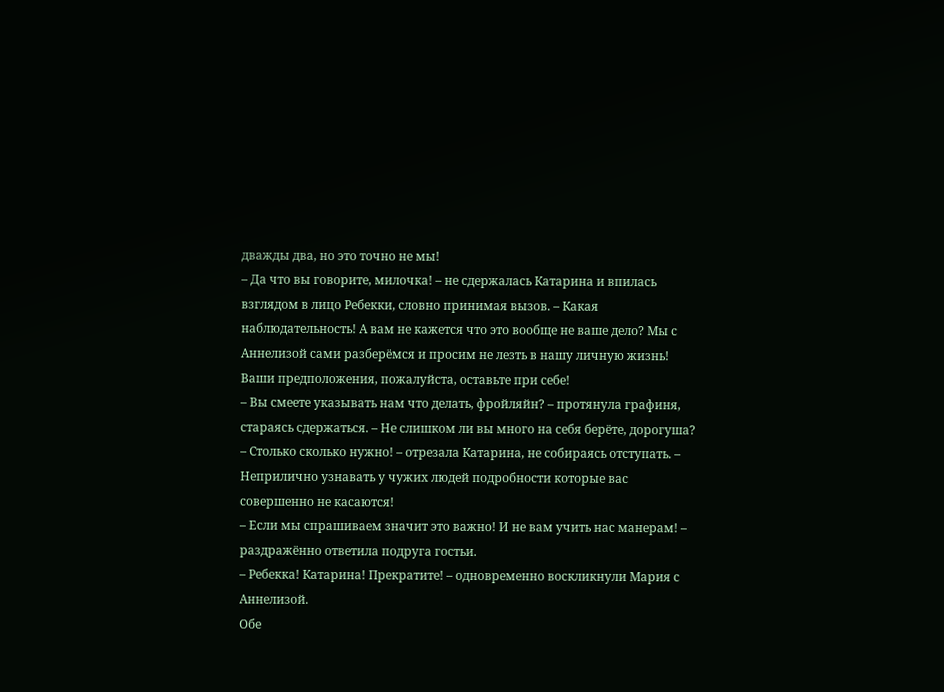дважды два, но это точно не мы!
– Да что вы говорите, милочка! – не сдержалась Катарина и впилась взглядом в лицо Ребекки, словно принимая вызов. – Какая наблюдательность! А вам не кажется что это вообще не ваше дело? Мы с Аннелизой сами разберёмся и просим не лезть в нашу личную жизнь! Ваши предположения, пожалуйста, оставьте при себе!
– Вы смеете указывать нам что делать, фройляйн? – протянула графиня, стараясь сдержаться. – Не слишком ли вы много на себя берёте, дорогуша?
– Столько сколько нужно! – отрезала Катарина, не собираясь отступать. – Неприлично узнавать у чужих людей подробности которые вас совершенно не касаются!
– Если мы спрашиваем значит это важно! И не вам учить нас манерам! – раздражённо ответила подруга гостьи.
– Ребекка! Катарина! Прекратите! – одновременно воскликнули Мария с Аннелизой.
Обе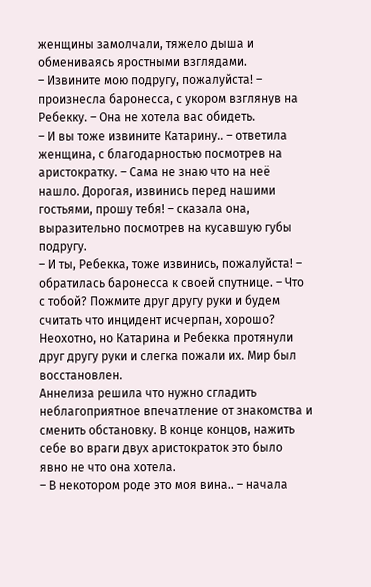женщины замолчали, тяжело дыша и обмениваясь яростными взглядами.
– Извините мою подругу, пожалуйста! – произнесла баронесса, с укором взглянув на Ребекку. – Она не хотела вас обидеть.
– И вы тоже извините Катарину.. – ответила женщина, с благодарностью посмотрев на аристократку. – Сама не знаю что на неё нашло. Дорогая, извинись перед нашими гостьями, прошу тебя! – сказала она, выразительно посмотрев на кусавшую губы подругу.
– И ты, Ребекка, тоже извинись, пожалуйста! – обратилась баронесса к своей спутнице. – Что с тобой? Пожмите друг другу руки и будем считать что инцидент исчерпан, хорошо?
Неохотно, но Катарина и Ребекка протянули друг другу руки и слегка пожали их. Мир был восстановлен.
Аннелиза решила что нужно сгладить неблагоприятное впечатление от знакомства и сменить обстановку. В конце концов, нажить себе во враги двух аристократок это было явно не что она хотела.
– В некотором роде это моя вина.. – начала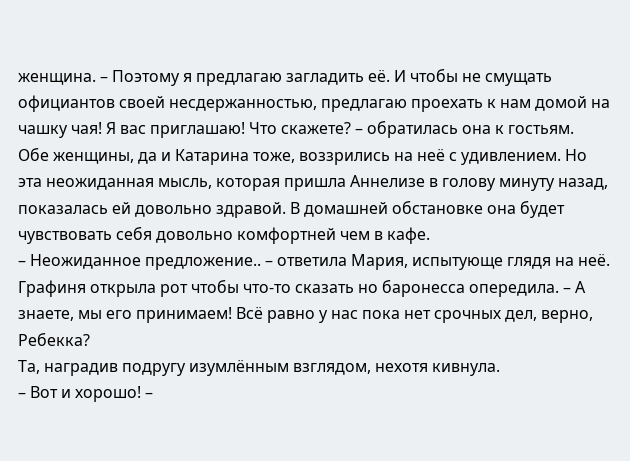женщина. – Поэтому я предлагаю загладить её. И чтобы не смущать официантов своей несдержанностью, предлагаю проехать к нам домой на чашку чая! Я вас приглашаю! Что скажете? – обратилась она к гостьям.
Обе женщины, да и Катарина тоже, воззрились на неё с удивлением. Но эта неожиданная мысль, которая пришла Аннелизе в голову минуту назад, показалась ей довольно здравой. В домашней обстановке она будет чувствовать себя довольно комфортней чем в кафе.
– Неожиданное предложение.. – ответила Мария, испытующе глядя на неё. Графиня открыла рот чтобы что-то сказать но баронесса опередила. – А знаете, мы его принимаем! Всё равно у нас пока нет срочных дел, верно, Ребекка?
Та, наградив подругу изумлённым взглядом, нехотя кивнула.
– Вот и хорошо! –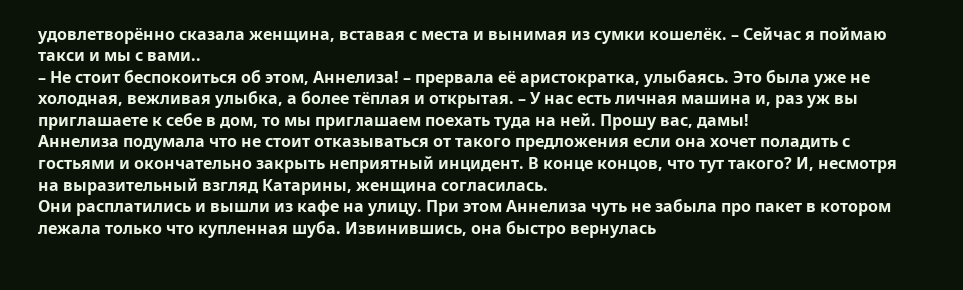удовлетворённо сказала женщина, вставая с места и вынимая из сумки кошелёк. – Сейчас я поймаю такси и мы с вами..
– Не стоит беспокоиться об этом, Аннелиза! – прервала её аристократка, улыбаясь. Это была уже не холодная, вежливая улыбка, а более тёплая и открытая. – У нас есть личная машина и, раз уж вы приглашаете к себе в дом, то мы приглашаем поехать туда на ней. Прошу вас, дамы!
Аннелиза подумала что не стоит отказываться от такого предложения если она хочет поладить с гостьями и окончательно закрыть неприятный инцидент. В конце концов, что тут такого? И, несмотря на выразительный взгляд Катарины, женщина согласилась.
Они расплатились и вышли из кафе на улицу. При этом Аннелиза чуть не забыла про пакет в котором лежала только что купленная шуба. Извинившись, она быстро вернулась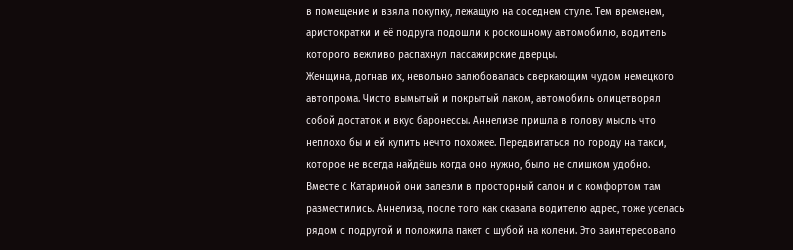в помещение и взяла покупку, лежащую на соседнем стуле. Тем временем, аристократки и её подруга подошли к роскошному автомобилю, водитель которого вежливо распахнул пассажирские дверцы.
Женщина, догнав их, невольно залюбовалась сверкающим чудом немецкого автопрома. Чисто вымытый и покрытый лаком, автомобиль олицетворял собой достаток и вкус баронессы. Аннелизе пришла в голову мысль что неплохо бы и ей купить нечто похожее. Передвигаться по городу на такси, которое не всегда найдёшь когда оно нужно, было не слишком удобно.
Вместе с Катариной они залезли в просторный салон и с комфортом там разместились. Аннелиза, после того как сказала водителю адрес, тоже уселась рядом с подругой и положила пакет с шубой на колени. Это заинтересовало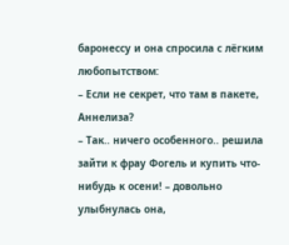баронессу и она спросила с лёгким любопытством:
– Если не секрет, что там в пакете, Аннелиза?
– Так.. ничего особенного.. решила зайти к фрау Фогель и купить что-нибудь к осени! – довольно улыбнулась она,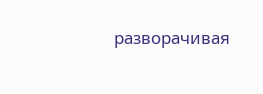разворачивая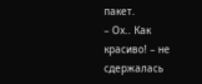пакет.
– Ох.. Как красиво! – не сдержалась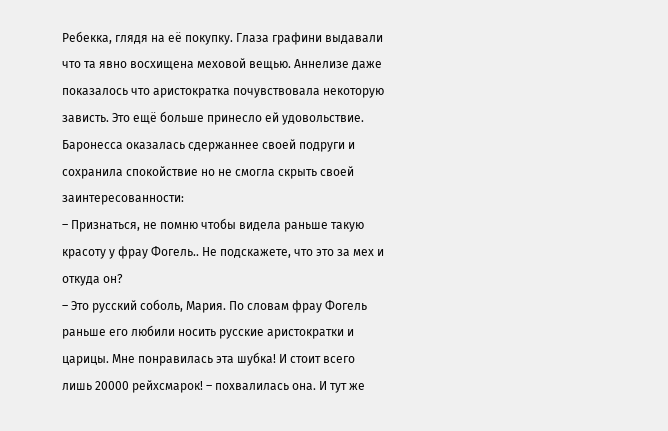Ребекка, глядя на её покупку. Глаза графини выдавали что та явно восхищена меховой вещью. Аннелизе даже показалось что аристократка почувствовала некоторую зависть. Это ещё больше принесло ей удовольствие.
Баронесса оказалась сдержаннее своей подруги и сохранила спокойствие но не смогла скрыть своей заинтересованности:
– Признаться, не помню чтобы видела раньше такую красоту у фрау Фогель.. Не подскажете, что это за мех и откуда он?
– Это русский соболь, Мария. По словам фрау Фогель раньше его любили носить русские аристократки и царицы. Мне понравилась эта шубка! И стоит всего лишь 20000 рейхсмарок! – похвалилась она. И тут же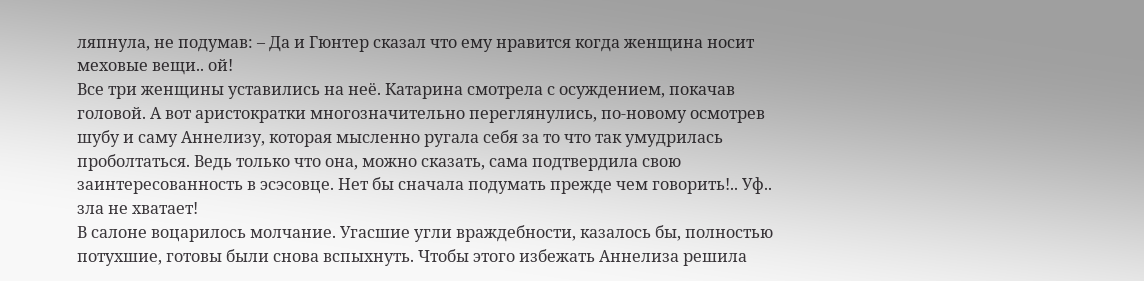ляпнула, не подумав: – Да и Гюнтер сказал что ему нравится когда женщина носит меховые вещи.. ой!
Все три женщины уставились на неё. Катарина смотрела с осуждением, покачав головой. А вот аристократки многозначительно переглянулись, по-новому осмотрев шубу и саму Аннелизу, которая мысленно ругала себя за то что так умудрилась проболтаться. Ведь только что она, можно сказать, сама подтвердила свою заинтересованность в эсэсовце. Нет бы сначала подумать прежде чем говорить!.. Уф.. зла не хватает!
В салоне воцарилось молчание. Угасшие угли враждебности, казалось бы, полностью потухшие, готовы были снова вспыхнуть. Чтобы этого избежать Аннелиза решила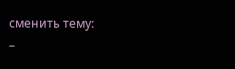сменить тему:
–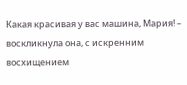Какая красивая у вас машина, Мария! – воскликнула она, с искренним восхищением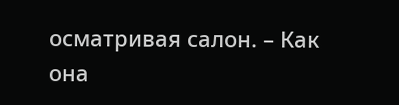осматривая салон. – Как она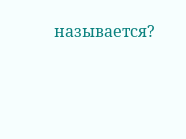называется?